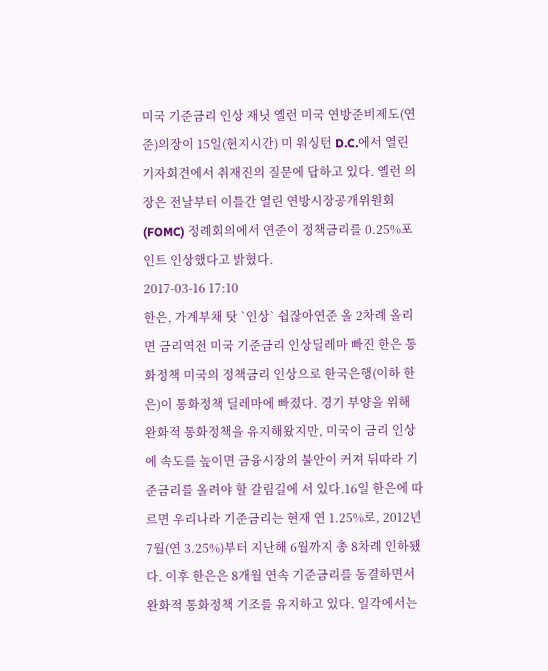미국 기준금리 인상 재닛 옐런 미국 연방준비제도(연준)의장이 15일(현지시간) 미 워싱턴 D.C.에서 열린 기자회견에서 취재진의 질문에 답하고 있다. 옐런 의장은 전날부터 이틀간 열린 연방시장공개위원회(FOMC) 정례회의에서 연준이 정책금리를 0.25%포인트 인상했다고 밝혔다.
2017-03-16 17:10
한은, 가계부채 탓 `인상` 쉽잖아연준 올 2차례 올리면 금리역전 미국 기준금리 인상딜레마 빠진 한은 통화정책 미국의 정책금리 인상으로 한국은행(이하 한은)이 통화정책 딜레마에 빠졌다. 경기 부양을 위해 완화적 통화정책을 유지해왔지만, 미국이 금리 인상에 속도를 높이면 금융시장의 불안이 커져 뒤따라 기준금리를 올려야 할 갈림길에 서 있다.16일 한은에 따르면 우리나라 기준금리는 현재 연 1.25%로, 2012년 7월(연 3.25%)부터 지난해 6월까지 총 8차례 인하됐다. 이후 한은은 8개월 연속 기준금리를 동결하면서 완화적 통화정책 기조를 유지하고 있다. 일각에서는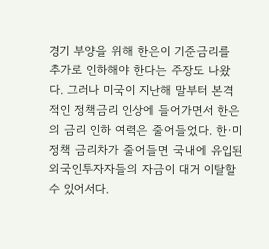경기 부양을 위해 한은이 기준금리를 추가로 인하해야 한다는 주장도 나왔다. 그러나 미국이 지난해 말부터 본격적인 정책금리 인상에 들어가면서 한은의 금리 인하 여력은 줄어들었다. 한·미 정책 금리차가 줄어들면 국내에 유입된 외국인투자자들의 자금이 대거 이탈할 수 있어서다.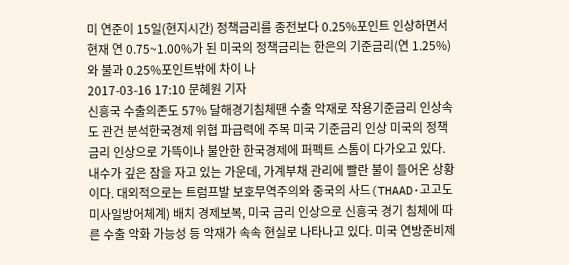미 연준이 15일(현지시간) 정책금리를 종전보다 0.25%포인트 인상하면서 현재 연 0.75~1.00%가 된 미국의 정책금리는 한은의 기준금리(연 1.25%)와 불과 0.25%포인트밖에 차이 나
2017-03-16 17:10 문혜원 기자
신흥국 수출의존도 57% 달해경기침체땐 수출 악재로 작용기준금리 인상속도 관건 분석한국경제 위협 파급력에 주목 미국 기준금리 인상 미국의 정책금리 인상으로 가뜩이나 불안한 한국경제에 퍼펙트 스톰이 다가오고 있다. 내수가 깊은 잠을 자고 있는 가운데, 가계부채 관리에 빨란 불이 들어온 상황이다. 대외적으로는 트럼프발 보호무역주의와 중국의 사드(THAAD·고고도미사일방어체계) 배치 경제보복, 미국 금리 인상으로 신흥국 경기 침체에 따른 수출 악화 가능성 등 악재가 속속 현실로 나타나고 있다. 미국 연방준비제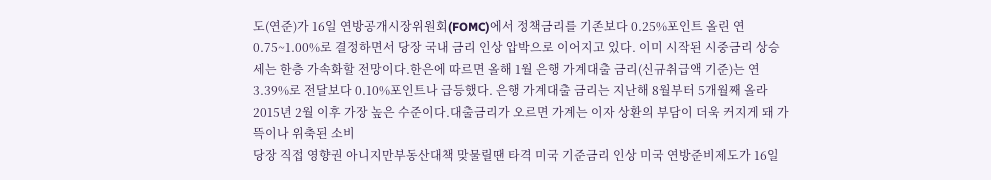도(연준)가 16일 연방공개시장위원회(FOMC)에서 정책금리를 기존보다 0.25%포인트 올린 연 0.75~1.00%로 결정하면서 당장 국내 금리 인상 압박으로 이어지고 있다. 이미 시작된 시중금리 상승세는 한층 가속화할 전망이다.한은에 따르면 올해 1월 은행 가계대출 금리(신규취급액 기준)는 연 3.39%로 전달보다 0.10%포인트나 급등했다. 은행 가계대출 금리는 지난해 8월부터 5개월째 올라 2015년 2월 이후 가장 높은 수준이다.대출금리가 오르면 가계는 이자 상환의 부담이 더욱 커지게 돼 가뜩이나 위축된 소비
당장 직접 영향권 아니지만부동산대책 맞물릴땐 타격 미국 기준금리 인상 미국 연방준비제도가 16일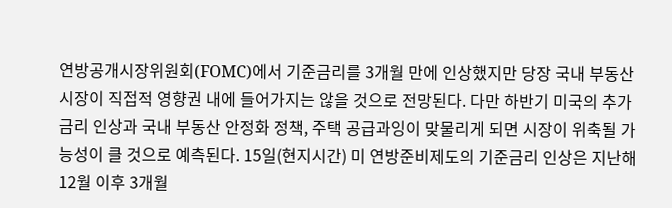연방공개시장위원회(FOMC)에서 기준금리를 3개월 만에 인상했지만 당장 국내 부동산 시장이 직접적 영향권 내에 들어가지는 않을 것으로 전망된다. 다만 하반기 미국의 추가 금리 인상과 국내 부동산 안정화 정책, 주택 공급과잉이 맞물리게 되면 시장이 위축될 가능성이 클 것으로 예측된다. 15일(현지시간) 미 연방준비제도의 기준금리 인상은 지난해 12월 이후 3개월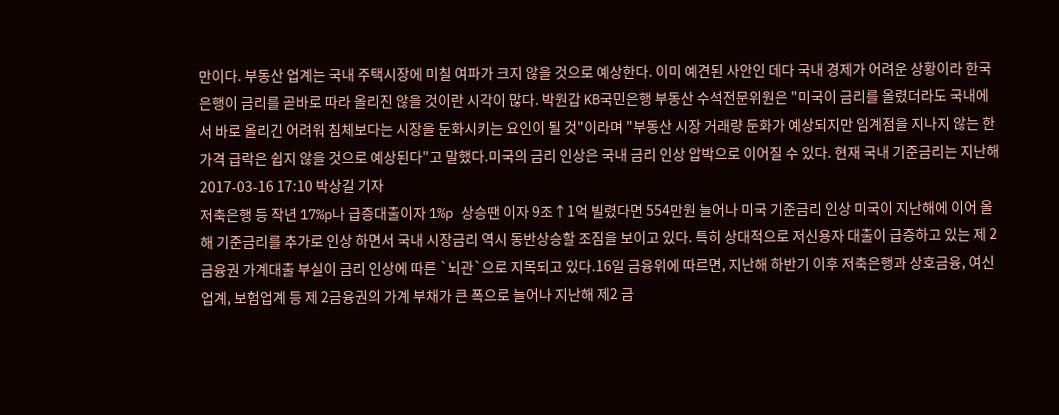만이다. 부동산 업계는 국내 주택시장에 미칠 여파가 크지 않을 것으로 예상한다. 이미 예견된 사안인 데다 국내 경제가 어려운 상황이라 한국은행이 금리를 곧바로 따라 올리진 않을 것이란 시각이 많다. 박원갑 KB국민은행 부동산 수석전문위원은 "미국이 금리를 올렸더라도 국내에서 바로 올리긴 어려워 침체보다는 시장을 둔화시키는 요인이 될 것"이라며 "부동산 시장 거래량 둔화가 예상되지만 임계점을 지나지 않는 한 가격 급락은 쉽지 않을 것으로 예상된다"고 말했다.미국의 금리 인상은 국내 금리 인상 압박으로 이어질 수 있다. 현재 국내 기준금리는 지난해
2017-03-16 17:10 박상길 기자
저축은행 등 작년 17%p나 급증대출이자 1%p 상승땐 이자 9조↑1억 빌렸다면 554만원 늘어나 미국 기준금리 인상 미국이 지난해에 이어 올해 기준금리를 추가로 인상 하면서 국내 시장금리 역시 동반상승할 조짐을 보이고 있다. 특히 상대적으로 저신용자 대출이 급증하고 있는 제 2금융권 가계대출 부실이 금리 인상에 따른 `뇌관`으로 지목되고 있다.16일 금융위에 따르면, 지난해 하반기 이후 저축은행과 상호금융, 여신업계, 보험업계 등 제 2금융권의 가계 부채가 큰 폭으로 늘어나 지난해 제2 금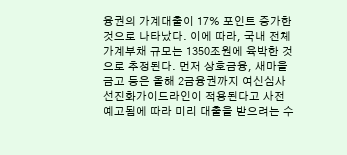융권의 가계대출이 17% 포인트 증가한 것으로 나타났다. 이에 따라, 국내 전체 가계부채 규모는 1350조원에 육박한 것으로 추정된다. 먼저 상호금융, 새마을금고 등은 올해 2금융권까지 여신심사 선진화가이드라인이 적용된다고 사전 예고됨에 따라 미리 대출을 받으려는 수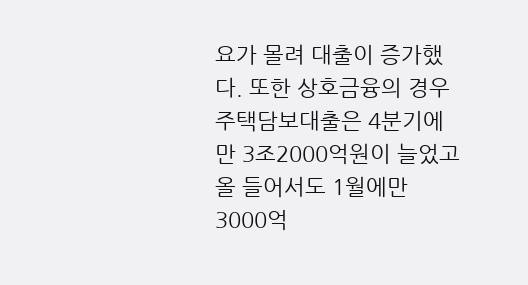요가 몰려 대출이 증가했다. 또한 상호금융의 경우 주택담보대출은 4분기에만 3조2000억원이 늘었고 올 들어서도 1월에만 3000억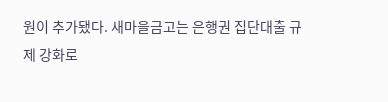원이 추가됐다. 새마을금고는 은행권 집단대출 규제 강화로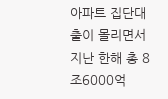아파트 집단대출이 몰리면서 지난 한해 총 8조6000억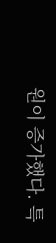원이 증가했다. 특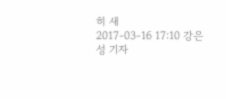히 새
2017-03-16 17:10 강은성 기자